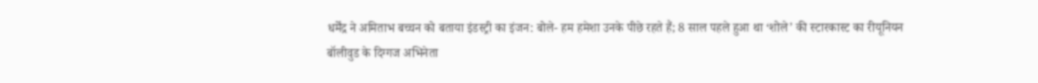धर्मेंद्र ने अमिताभ बच्चन को बताया इंडस्ट्री का इंजन: बोले- हम हमेशा उनके पीछे रहते हैं; 8 साल पहले हुआ था ‘शोले’ की स्टारकास्ट का रीयूनियन
बॉलीवुड के दिग्गज अभिनेता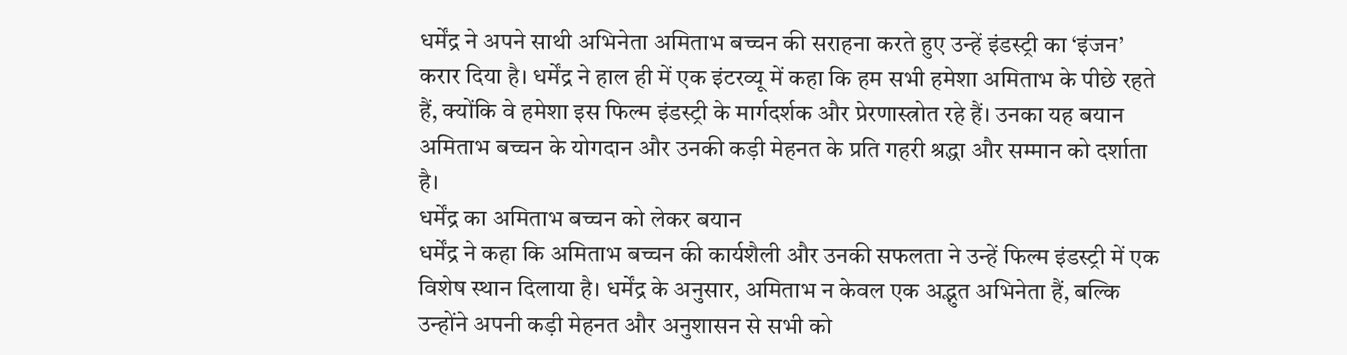धर्मेंद्र ने अपने साथी अभिनेता अमिताभ बच्चन की सराहना करते हुए उन्हें इंडस्ट्री का ‘इंजन’ करार दिया है। धर्मेंद्र ने हाल ही में एक इंटरव्यू में कहा कि हम सभी हमेशा अमिताभ के पीछे रहते हैं, क्योंकि वे हमेशा इस फिल्म इंडस्ट्री के मार्गदर्शक और प्रेरणास्त्रोत रहे हैं। उनका यह बयान अमिताभ बच्चन के योगदान और उनकी कड़ी मेहनत के प्रति गहरी श्रद्धा और सम्मान को दर्शाता है।
धर्मेंद्र का अमिताभ बच्चन को लेकर बयान
धर्मेंद्र ने कहा कि अमिताभ बच्चन की कार्यशैली और उनकी सफलता ने उन्हें फिल्म इंडस्ट्री में एक विशेष स्थान दिलाया है। धर्मेंद्र के अनुसार, अमिताभ न केवल एक अद्भुत अभिनेता हैं, बल्कि उन्होंने अपनी कड़ी मेहनत और अनुशासन से सभी को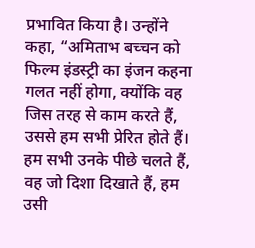प्रभावित किया है। उन्होंने कहा, “अमिताभ बच्चन को फिल्म इंडस्ट्री का इंजन कहना गलत नहीं होगा, क्योंकि वह जिस तरह से काम करते हैं, उससे हम सभी प्रेरित होते हैं। हम सभी उनके पीछे चलते हैं, वह जो दिशा दिखाते हैं, हम उसी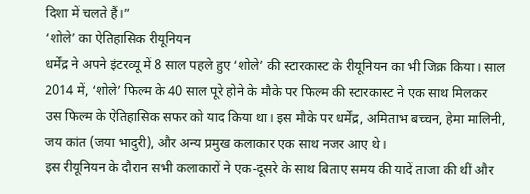दिशा में चलते हैं।”
‘शोले’ का ऐतिहासिक रीयूनियन
धर्मेंद्र ने अपने इंटरव्यू में 8 साल पहले हुए ‘शोले’ की स्टारकास्ट के रीयूनियन का भी जिक्र किया। साल 2014 में, ‘शोले’ फिल्म के 40 साल पूरे होने के मौके पर फिल्म की स्टारकास्ट ने एक साथ मिलकर उस फिल्म के ऐतिहासिक सफर को याद किया था। इस मौके पर धर्मेंद्र, अमिताभ बच्चन, हेमा मालिनी, जय कांत (जया भादुरी), और अन्य प्रमुख कलाकार एक साथ नजर आए थे।
इस रीयूनियन के दौरान सभी कलाकारों ने एक-दूसरे के साथ बिताए समय की यादें ताजा की थीं और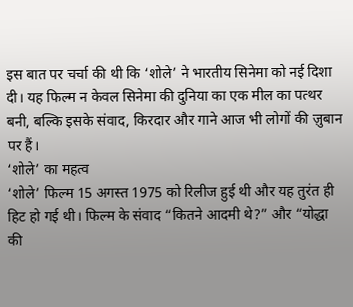इस बात पर चर्चा की थी कि ‘शोले’ ने भारतीय सिनेमा को नई दिशा दी। यह फिल्म न केवल सिनेमा की दुनिया का एक मील का पत्थर बनी, बल्कि इसके संवाद, किरदार और गाने आज भी लोगों की ज़ुबान पर हैं।
‘शोले’ का महत्व
‘शोले’ फिल्म 15 अगस्त 1975 को रिलीज हुई थी और यह तुरंत ही हिट हो गई थी। फिल्म के संवाद “कितने आदमी थे?” और “योद्धा की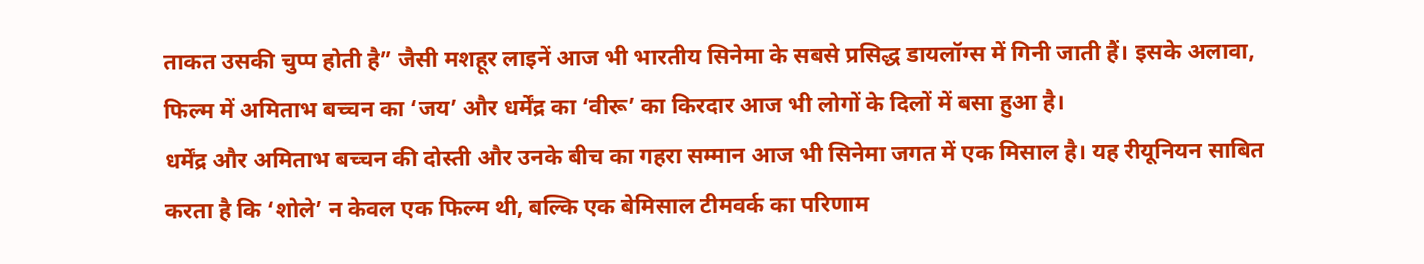ताकत उसकी चुप्प होती है” जैसी मशहूर लाइनें आज भी भारतीय सिनेमा के सबसे प्रसिद्ध डायलॉग्स में गिनी जाती हैं। इसके अलावा, फिल्म में अमिताभ बच्चन का ‘जय’ और धर्मेंद्र का ‘वीरू’ का किरदार आज भी लोगों के दिलों में बसा हुआ है।
धर्मेंद्र और अमिताभ बच्चन की दोस्ती और उनके बीच का गहरा सम्मान आज भी सिनेमा जगत में एक मिसाल है। यह रीयूनियन साबित करता है कि ‘शोले’ न केवल एक फिल्म थी, बल्कि एक बेमिसाल टीमवर्क का परिणाम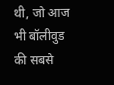थी, जो आज भी बॉलीवुड की सबसे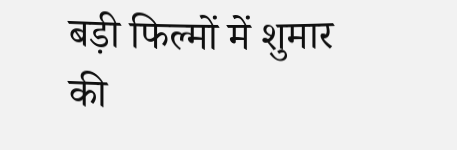बड़ी फिल्मों में शुमार की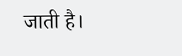जाती है।